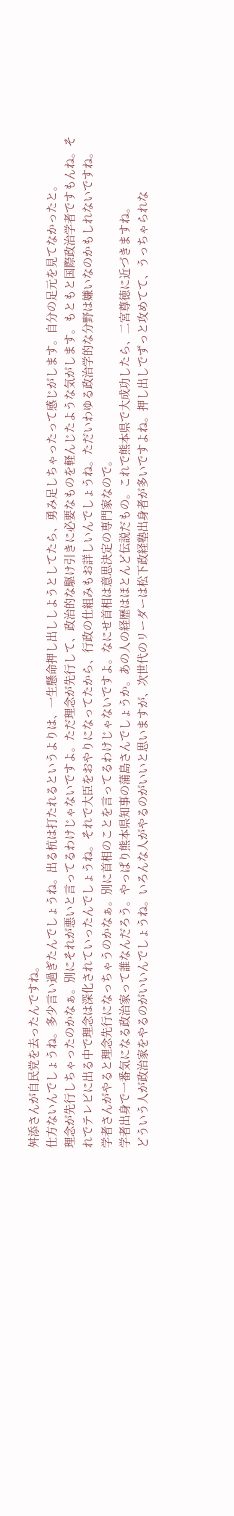舛添さんが自民党を去ったんですね。
仕方ないんでしょうね。多少言い過ぎたんでしょうね。出る杭は打たれるというよりは、一生懸命押し出ししようとしてたら、勇み足しちゃったって感じがします。自分の足元を見てなかったと。
理念が先行しちゃったのかなぁ。別にそれが悪いと言ってるわけじゃないですよ。ただ理念が先行して、政治的な駆け引きに必要なものを軽んじたような気がします。もともと国際政治学者ですもんね。それでテレビに出る中で理念は深化されていったんでしょうね。それで大臣をおやりになってたから、行政の仕組みもお詳しいんでしょうね。ただいわゆる政治学的な分野は嫌いなのかもしれないですね。
学者さんがやると理念先行になっちゃうのかなぁ。別に首相のことを言ってるわけじゃないですよ。なにせ首相は意思決定の専門家なので。
学者出身で一番気になる政治家って誰なんだろう。やっぱり熊本県知事の蒲島さんでしょうか。あの人の経歴はほとんど伝説だもの。これで熊本県で大成功したら、二宮尊徳に近づきますね。
どういう人が政治家をやるのがいいんでしょうね。いろんな人がやるのがいいと思いますが、次世代のリーダーは松下政経塾出身者が多いですよね。押し出しでずっと攻めてて、うっちゃられな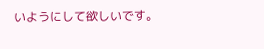いようにして欲しいです。